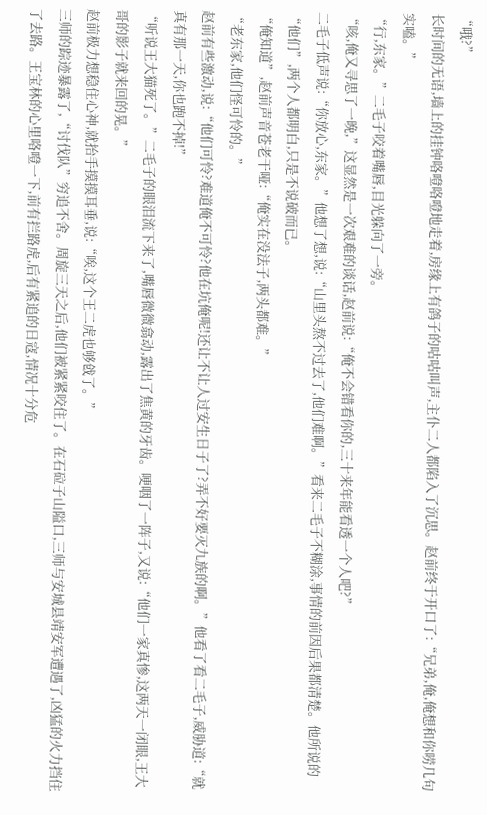“哦?”
长时间的无语,墙上的挂钟咯噔咯噔地走着,房缘上有鸽子的咕咕叫声,主仆二人都陷入了沉思。赵前终于开口了:“兄弟,俺,俺想和你唠几句实嗑。”
“行,东家。”二毛子咬着嘴唇,目光躲向了一旁。
“咳,俺又寻思了一晚,”这显然是一次艰难的谈话,赵前说:“俺不会错看你的,三十来年能看透一个人吧?”
二毛子低声说:“你放心,东家。”他想了想,说:“山里头熬不过去了,他们难啊。”看来二毛子不糊涂,事情的前因后果都清楚。他所说的“他们”,两个人都明白,只是不说破而已。
“俺知道”,赵前声音苍老干哑:“俺实在没法子,两头都难。”
“老东家,他们怪可怜的。”
赵前有些激动,说:“他们可怜?难道俺不可怜?他在坑俺呢!还让不让人过安生日子了?弄不好要灭九族的啊。”他看了看二毛子,威胁道:“就真有那一天,你也跑不掉!”
“听说王大猫死了。”二毛子的眼泪流下来了,嘴唇微微翕动,露出了焦黄的牙齿。哽咽了一阵子,又说:“他们一家真惨,这两天一闭眼,王大哥的影子就来回的晃。”
赵前极力想稳住心神,就抬手摸摸耳垂,说:“唉,这个王二虎也够戗了。”
三师的踪迹暴露了,“讨伐队”穷追不舍。周旋三天之后,他们被紧紧咬住了。在石砬子山隘口,三师与安城县靖安军遭遇了,凶猛的火力挡住了去路。王宝林的心里咯噔一下,前有拦路虎,后有紧追的日寇,情况十分危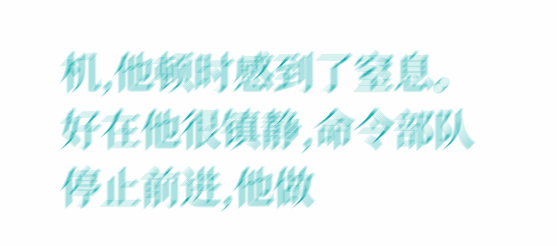机,他顿时感到了窒息。好在他很镇静,命令部队停止前进,他做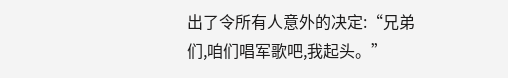出了令所有人意外的决定:“兄弟们,咱们唱军歌吧,我起头。”